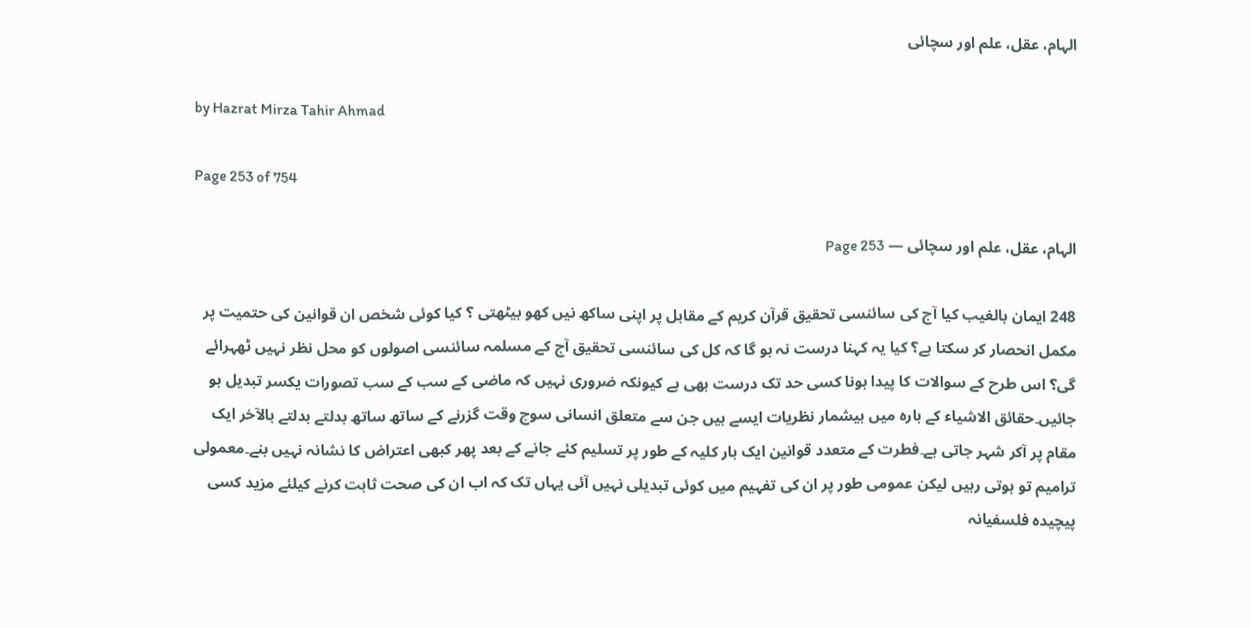الہام، عقل، علم اور سچائی

by Hazrat Mirza Tahir Ahmad

Page 253 of 754

الہام، عقل، علم اور سچائی — Page 253

248 ایمان بالغیب کیا آج کی سائنسی تحقیق قرآن کریم کے مقابل پر اپنی ساکھ نیں کھو بیٹھتی ؟ کیا کوئی شخص ان قوانین کی حتمیت پر مکمل انحصار کر سکتا ہے؟ کیا یہ کہنا درست نہ ہو گا کہ کل کی سائنسی تحقیق آج کے مسلمہ سائنسی اصولوں کو محل نظر نہیں ٹھہرائے گی؟ اس طرح کے سوالات کا پیدا ہونا کسی حد تک درست بھی ہے کیونکہ ضروری نہیں کہ ماضی کے سب کے سب تصورات یکسر تبدیل ہو جائیں۔حقائق الاشیاء کے بارہ میں بیشمار نظریات ایسے ہیں جن سے متعلق انسانی سوچ وقت گزرنے کے ساتھ ساتھ بدلتے بدلتے بالآخر ایک مقام پر آکر شہر جاتی ہے۔فطرت کے متعدد قوانین ایک بار کلیہ کے طور پر تسلیم کئے جانے کے بعد پھر کبھی اعتراض کا نشانہ نہیں بنے۔معمولی ترامیم تو ہوتی رہیں لیکن عمومی طور پر ان کی تفہیم میں کوئی تبدیلی نہیں آئی یہاں تک کہ اب ان کی صحت ثابت کرنے کیلئے مزید کسی پیچیدہ فلسفیانہ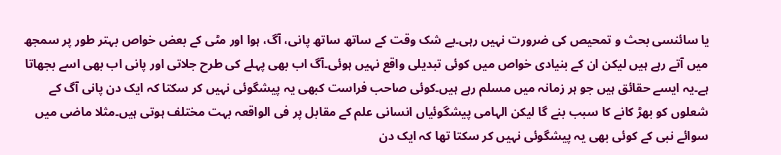یا سائنسی بحث و تمحیص کی ضرورت نہیں رہی۔بے شک وقت کے ساتھ ساتھ پانی، آگ، ہوا اور مٹی کے بعض خواص بہتر طور پر سمجھ میں آتے رہے ہیں لیکن ان کے بنیادی خواص میں کوئی تبدیلی واقع نہیں ہوئی۔آگ اب بھی پہلے کی طرح جلاتی اور پانی اب بھی اسے بجھاتا ہے۔یہ ایسے حقائق ہیں جو ہر زمانہ میں مسلم رہے ہیں۔کوئی صاحب فراست کبھی یہ پیشگوئی نہیں کر سکتا کہ ایک دن پانی آگ کے شعلوں کو بھڑ کانے کا سبب بنے گا لیکن الہامی پیشگوئیاں انسانی علم کے مقابل پر فی الواقعہ بہت مختلف ہوتی ہیں۔مثلا ماضی میں سوائے نبی کے کوئی بھی یہ پیشگوئی نہیں کر سکتا تھا کہ ایک دن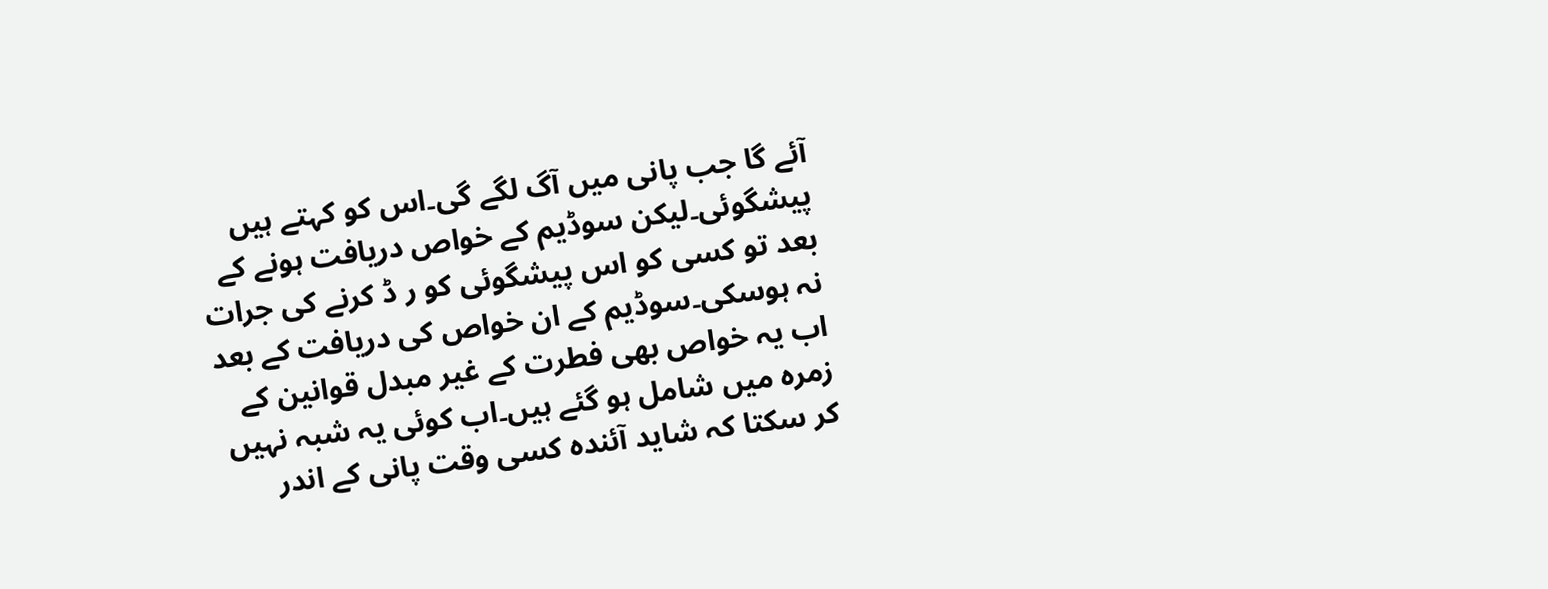آئے گا جب پانی میں آگ لگے گی۔اس کو کہتے ہیں پیشگوئی۔لیکن سوڈیم کے خواص دریافت ہونے کے بعد تو کسی کو اس پیشگوئی کو ر ڈ کرنے کی جرات نہ ہوسکی۔سوڈیم کے ان خواص کی دریافت کے بعد اب یہ خواص بھی فطرت کے غیر مبدل قوانین کے زمرہ میں شامل ہو گئے ہیں۔اب کوئی یہ شبہ نہیں کر سکتا کہ شاید آئندہ کسی وقت پانی کے اندر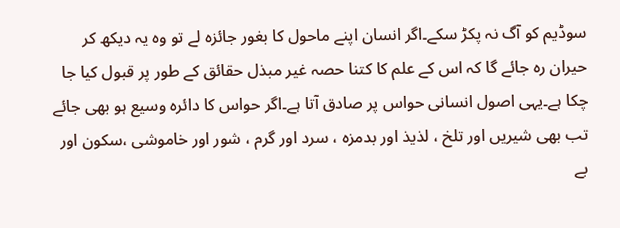سوڈیم کو آگ نہ پکڑ سکے۔اگر انسان اپنے ماحول کا بغور جائزہ لے تو وہ یہ دیکھ کر حیران رہ جائے گا کہ اس کے علم کا کتنا حصہ غیر مبذل حقائق کے طور پر قبول کیا جا چکا ہے۔یہی اصول انسانی حواس پر صادق آتا ہے۔اگر حواس کا دائرہ وسیع ہو بھی جائے تب بھی شیریں اور تلخ ، لذیذ اور بدمزہ ، سرد اور گرم ، شور اور خاموشی ،سکون اور بے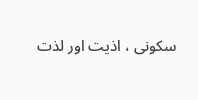سکونی ، اذیت اور لذت